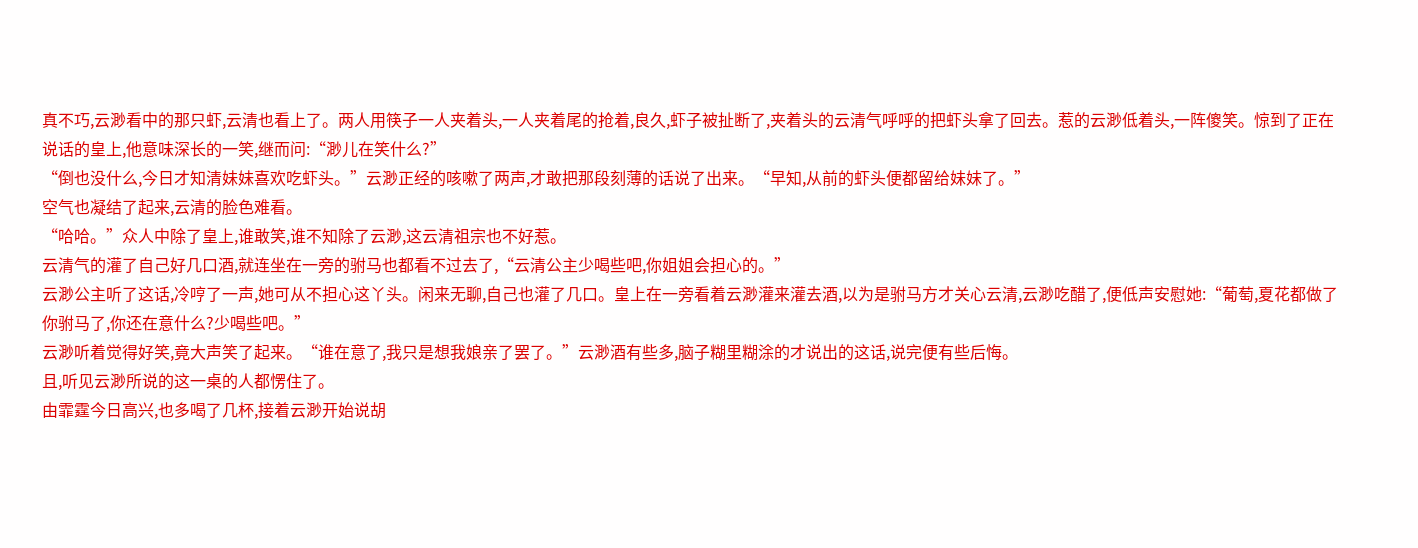真不巧,云渺看中的那只虾,云清也看上了。两人用筷子一人夹着头,一人夹着尾的抢着,良久,虾子被扯断了,夹着头的云清气呼呼的把虾头拿了回去。惹的云渺低着头,一阵傻笑。惊到了正在说话的皇上,他意味深长的一笑,继而问:“渺儿在笑什么?”
“倒也没什么,今日才知清妹妹喜欢吃虾头。”云渺正经的咳嗽了两声,才敢把那段刻薄的话说了出来。“早知,从前的虾头便都留给妹妹了。”
空气也凝结了起来,云清的脸色难看。
“哈哈。”众人中除了皇上,谁敢笑,谁不知除了云渺,这云清祖宗也不好惹。
云清气的灌了自己好几口酒,就连坐在一旁的驸马也都看不过去了,“云清公主少喝些吧,你姐姐会担心的。”
云渺公主听了这话,冷哼了一声,她可从不担心这丫头。闲来无聊,自己也灌了几口。皇上在一旁看着云渺灌来灌去酒,以为是驸马方才关心云清,云渺吃醋了,便低声安慰她:“葡萄,夏花都做了你驸马了,你还在意什么?少喝些吧。”
云渺听着觉得好笑,竟大声笑了起来。“谁在意了,我只是想我娘亲了罢了。”云渺酒有些多,脑子糊里糊涂的才说出的这话,说完便有些后悔。
且,听见云渺所说的这一桌的人都愣住了。
由霏霆今日高兴,也多喝了几杯,接着云渺开始说胡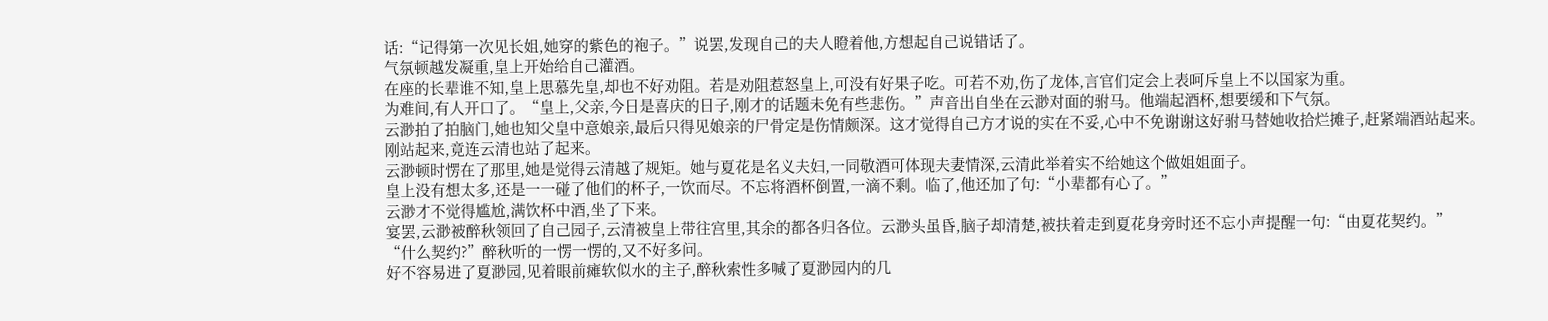话:“记得第一次见长姐,她穿的紫色的袍子。”说罢,发现自己的夫人瞪着他,方想起自己说错话了。
气氛顿越发凝重,皇上开始给自己灌酒。
在座的长辈谁不知,皇上思慕先皇,却也不好劝阻。若是劝阻惹怒皇上,可没有好果子吃。可若不劝,伤了龙体,言官们定会上表呵斥皇上不以国家为重。
为难间,有人开口了。“皇上,父亲,今日是喜庆的日子,刚才的话题未免有些悲伤。”声音出自坐在云渺对面的驸马。他端起酒杯,想要缓和下气氛。
云渺拍了拍脑门,她也知父皇中意娘亲,最后只得见娘亲的尸骨定是伤情颇深。这才觉得自己方才说的实在不妥,心中不免谢谢这好驸马替她收拾烂摊子,赶紧端酒站起来。
刚站起来,竟连云清也站了起来。
云渺顿时愣在了那里,她是觉得云清越了规矩。她与夏花是名义夫妇,一同敬酒可体现夫妻情深,云清此举着实不给她这个做姐姐面子。
皇上没有想太多,还是一一碰了他们的杯子,一饮而尽。不忘将酒杯倒置,一滴不剩。临了,他还加了句:“小辈都有心了。”
云渺才不觉得尴尬,满饮杯中酒,坐了下来。
宴罢,云渺被醉秋领回了自己园子,云清被皇上带往宫里,其余的都各归各位。云渺头虽昏,脑子却清楚,被扶着走到夏花身旁时还不忘小声提醒一句:“由夏花契约。”
“什么契约?”醉秋听的一愣一愣的,又不好多问。
好不容易进了夏渺园,见着眼前瘫软似水的主子,醉秋索性多喊了夏渺园内的几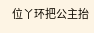位丫环把公主抬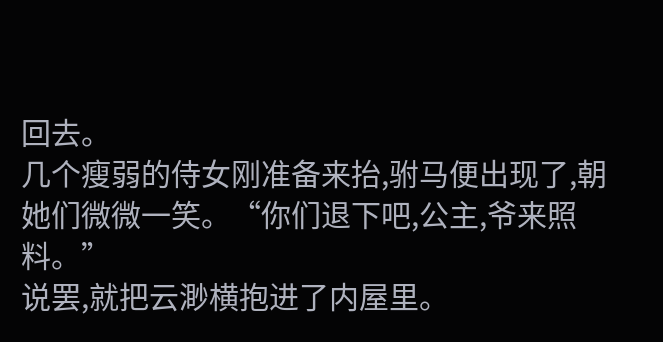回去。
几个瘦弱的侍女刚准备来抬,驸马便出现了,朝她们微微一笑。“你们退下吧,公主,爷来照料。”
说罢,就把云渺横抱进了内屋里。